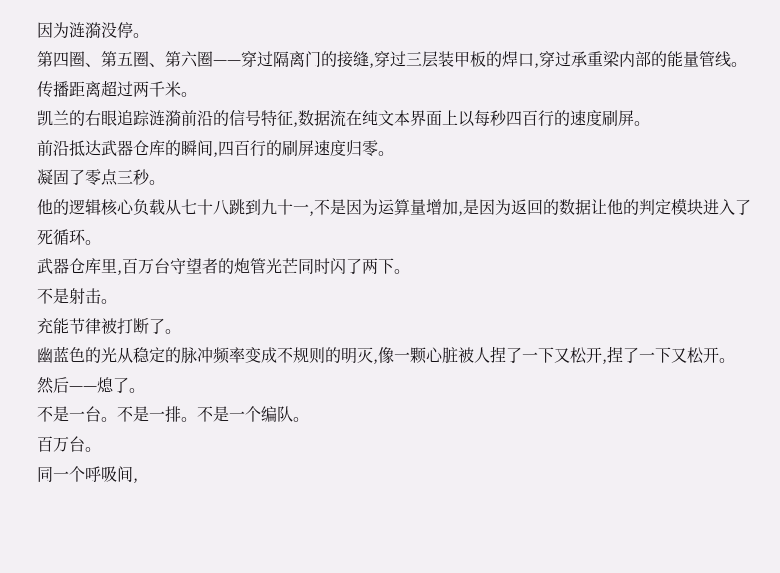因为涟漪没停。
第四圈、第五圈、第六圈——穿过隔离门的接缝,穿过三层装甲板的焊口,穿过承重梁内部的能量管线。
传播距离超过两千米。
凯兰的右眼追踪涟漪前沿的信号特征,数据流在纯文本界面上以每秒四百行的速度刷屏。
前沿抵达武器仓库的瞬间,四百行的刷屏速度归零。
凝固了零点三秒。
他的逻辑核心负载从七十八跳到九十一,不是因为运算量增加,是因为返回的数据让他的判定模块进入了死循环。
武器仓库里,百万台守望者的炮管光芒同时闪了两下。
不是射击。
充能节律被打断了。
幽蓝色的光从稳定的脉冲频率变成不规则的明灭,像一颗心脏被人捏了一下又松开,捏了一下又松开。
然后——熄了。
不是一台。不是一排。不是一个编队。
百万台。
同一个呼吸间,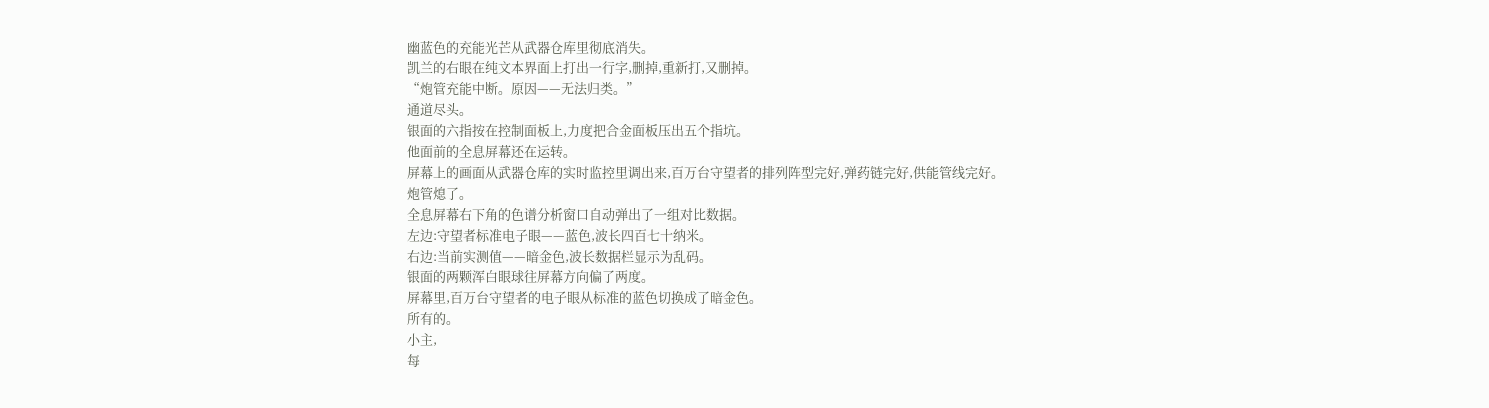幽蓝色的充能光芒从武器仓库里彻底消失。
凯兰的右眼在纯文本界面上打出一行字,删掉,重新打,又删掉。
“炮管充能中断。原因——无法归类。”
通道尽头。
银面的六指按在控制面板上,力度把合金面板压出五个指坑。
他面前的全息屏幕还在运转。
屏幕上的画面从武器仓库的实时监控里调出来,百万台守望者的排列阵型完好,弹药链完好,供能管线完好。
炮管熄了。
全息屏幕右下角的色谱分析窗口自动弹出了一组对比数据。
左边:守望者标准电子眼——蓝色,波长四百七十纳米。
右边:当前实测值——暗金色,波长数据栏显示为乱码。
银面的两颗浑白眼球往屏幕方向偏了两度。
屏幕里,百万台守望者的电子眼从标准的蓝色切换成了暗金色。
所有的。
小主,
每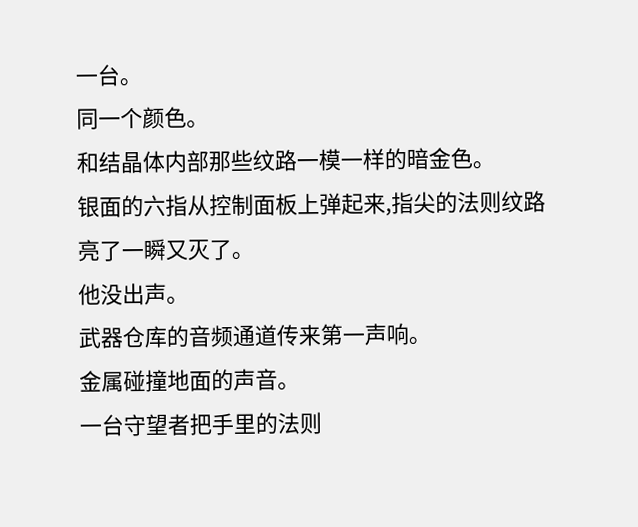一台。
同一个颜色。
和结晶体内部那些纹路一模一样的暗金色。
银面的六指从控制面板上弹起来,指尖的法则纹路亮了一瞬又灭了。
他没出声。
武器仓库的音频通道传来第一声响。
金属碰撞地面的声音。
一台守望者把手里的法则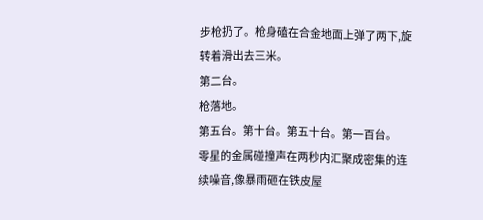步枪扔了。枪身磕在合金地面上弹了两下,旋转着滑出去三米。
第二台。
枪落地。
第五台。第十台。第五十台。第一百台。
零星的金属碰撞声在两秒内汇聚成密集的连续噪音,像暴雨砸在铁皮屋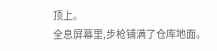顶上。
全息屏幕里,步枪铺满了仓库地面。